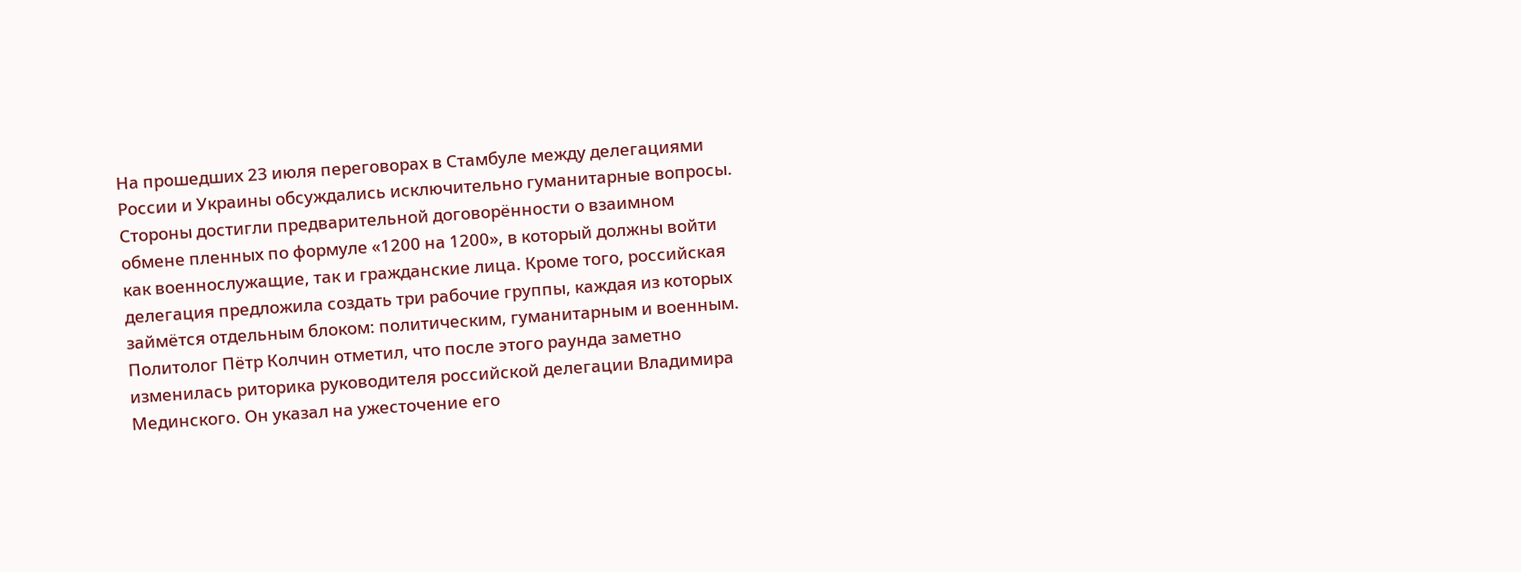На прошедших 23 июля переговорах в Стамбуле между делегациями России и Украины обсуждались исключительно гуманитарные вопросы. Стороны достигли предварительной договорённости о взаимном обмене пленных по формуле «1200 на 1200», в который должны войти как военнослужащие, так и гражданские лица. Кроме того, российская делегация предложила создать три рабочие группы, каждая из которых займётся отдельным блоком: политическим, гуманитарным и военным.
Политолог Пётр Колчин отметил, что после этого раунда заметно изменилась риторика руководителя российской делегации Владимира Мединского. Он указал на ужесточение его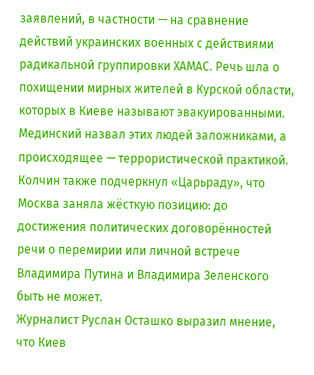заявлений, в частности — на сравнение действий украинских военных с действиями радикальной группировки ХАМАС. Речь шла о похищении мирных жителей в Курской области, которых в Киеве называют эвакуированными. Мединский назвал этих людей заложниками, а происходящее — террористической практикой.
Колчин также подчеркнул «Царьраду», что Москва заняла жёсткую позицию: до достижения политических договорённостей речи о перемирии или личной встрече Владимира Путина и Владимира Зеленского быть не может.
Журналист Руслан Осташко выразил мнение, что Киев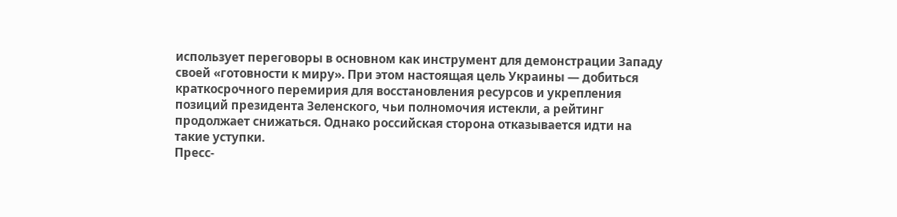использует переговоры в основном как инструмент для демонстрации Западу своей «готовности к миру». При этом настоящая цель Украины — добиться краткосрочного перемирия для восстановления ресурсов и укрепления позиций президента Зеленского, чьи полномочия истекли, а рейтинг продолжает снижаться. Однако российская сторона отказывается идти на такие уступки.
Пресс-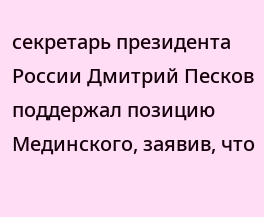секретарь президента России Дмитрий Песков поддержал позицию Мединского, заявив, что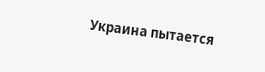Украина пытается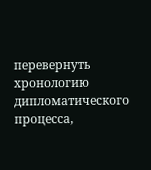перевернуть хронологию дипломатического процесса,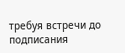требуя встречи до подписания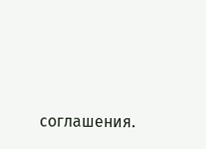соглашения.